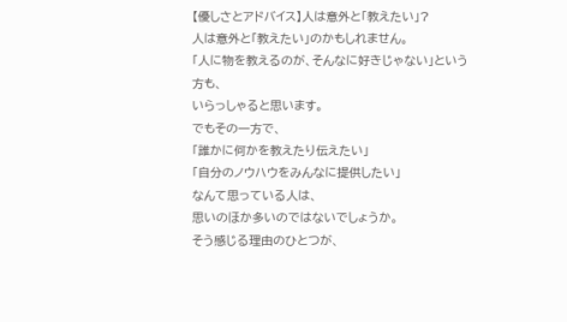【優しさとアドバイス】人は意外と「教えたい」?
人は意外と「教えたい」のかもしれません。
「人に物を教えるのが、そんなに好きじゃない」という方も、
いらっしゃると思います。
でもその一方で、
「誰かに何かを教えたり伝えたい」
「自分のノウハウをみんなに提供したい」
なんて思っている人は、
思いのほか多いのではないでしょうか。
そう感じる理由のひとつが、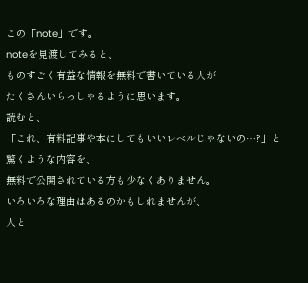この「note」です。
noteを見渡してみると、
ものすごく有益な情報を無料で書いている人が
たくさんいらっしゃるように思います。
読むと、
「これ、有料記事や本にしてもいいレベルじゃないの…?」と
驚くような内容を、
無料で公開されている方も少なくありません。
いろいろな理由はあるのかもしれませんが、
人と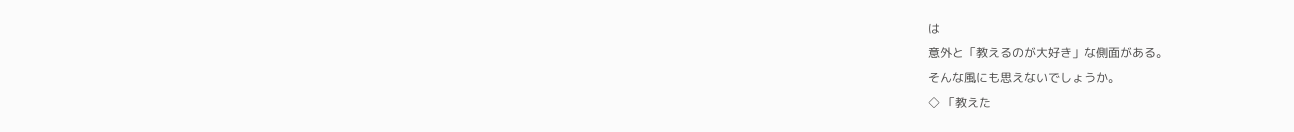は
意外と「教えるのが大好き」な側面がある。
そんな風にも思えないでしょうか。
◇ 「教えた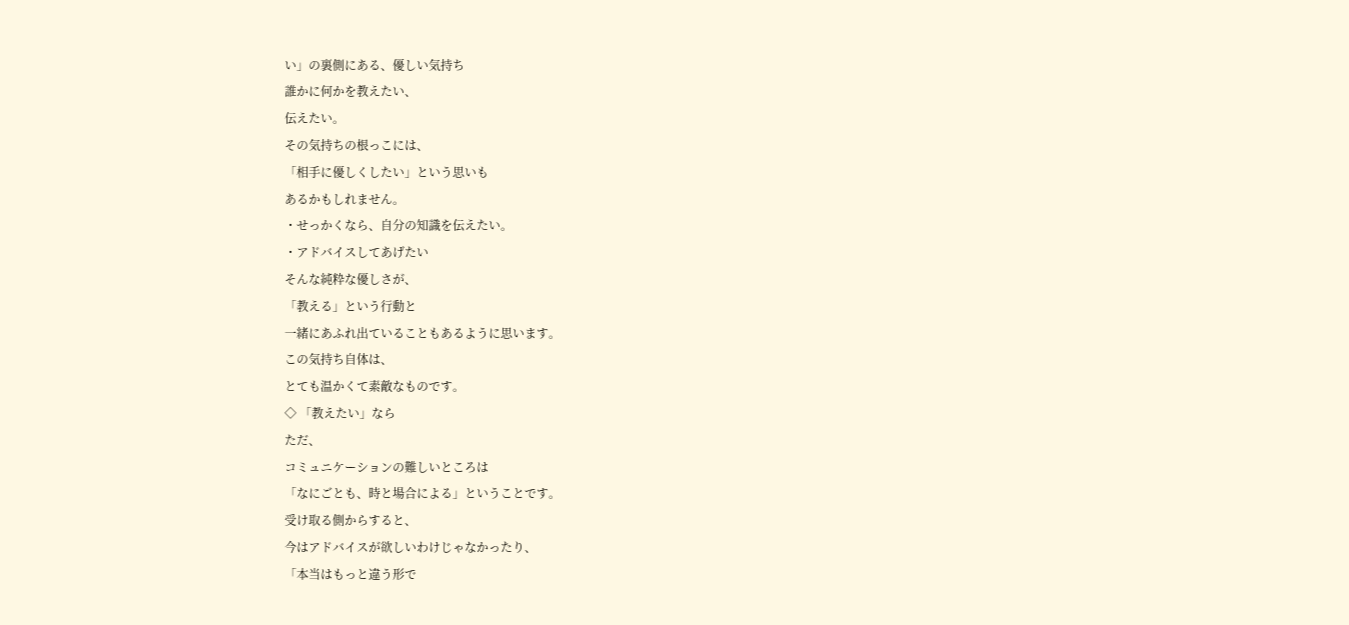い」の裏側にある、優しい気持ち
誰かに何かを教えたい、
伝えたい。
その気持ちの根っこには、
「相手に優しくしたい」という思いも
あるかもしれません。
・せっかくなら、自分の知識を伝えたい。
・アドバイスしてあげたい
そんな純粋な優しさが、
「教える」という行動と
一緒にあふれ出ていることもあるように思います。
この気持ち自体は、
とても温かくて素敵なものです。
◇ 「教えたい」なら
ただ、
コミュニケーションの難しいところは
「なにごとも、時と場合による」ということです。
受け取る側からすると、
今はアドバイスが欲しいわけじゃなかったり、
「本当はもっと違う形で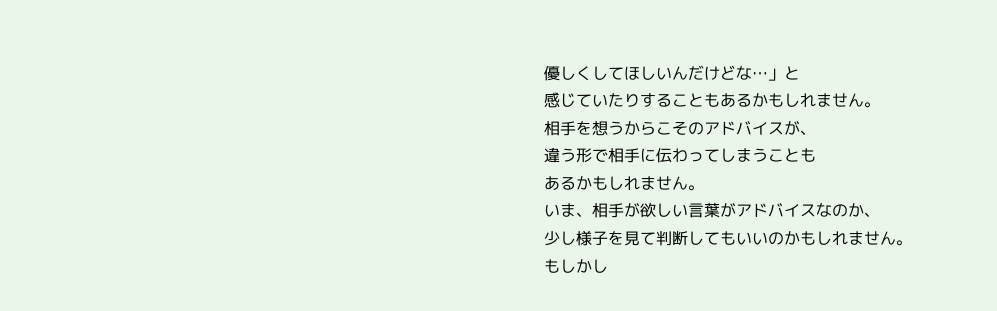優しくしてほしいんだけどな…」と
感じていたりすることもあるかもしれません。
相手を想うからこそのアドバイスが、
違う形で相手に伝わってしまうことも
あるかもしれません。
いま、相手が欲しい言葉がアドバイスなのか、
少し様子を見て判断してもいいのかもしれません。
もしかし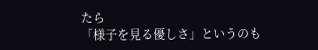たら
「様子を見る優しさ」というのも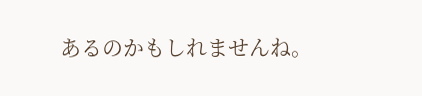あるのかもしれませんね。